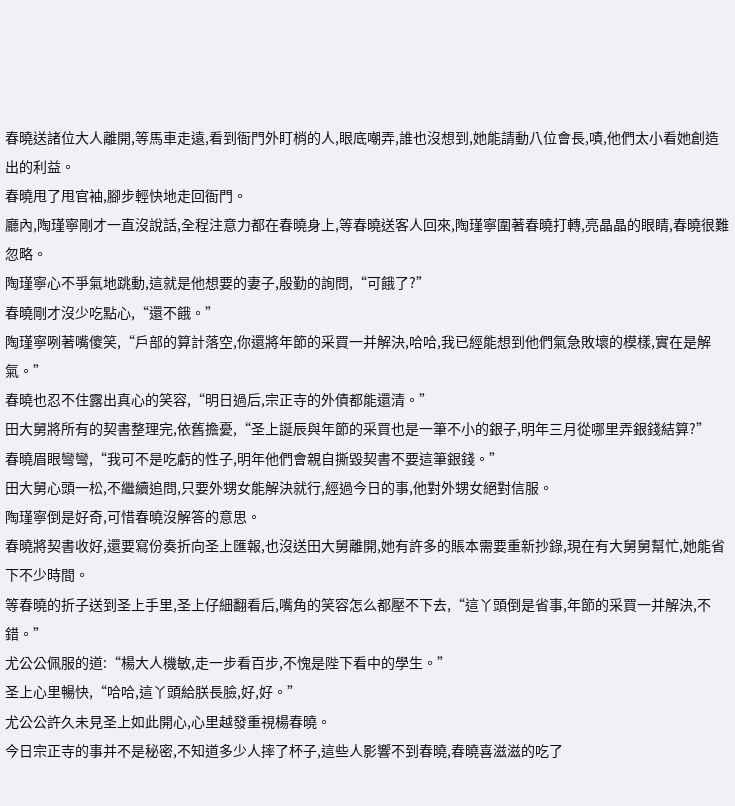春曉送諸位大人離開,等馬車走遠,看到衙門外盯梢的人,眼底嘲弄,誰也沒想到,她能請動八位會長,嘖,他們太小看她創造出的利益。
春曉甩了甩官袖,腳步輕快地走回衙門。
廳內,陶瑾寧剛才一直沒說話,全程注意力都在春曉身上,等春曉送客人回來,陶瑾寧圍著春曉打轉,亮晶晶的眼睛,春曉很難忽略。
陶瑾寧心不爭氣地跳動,這就是他想要的妻子,殷勤的詢問,“可餓了?”
春曉剛才沒少吃點心,“還不餓。”
陶瑾寧咧著嘴傻笑,“戶部的算計落空,你還將年節的采買一并解決,哈哈,我已經能想到他們氣急敗壞的模樣,實在是解氣。”
春曉也忍不住露出真心的笑容,“明日過后,宗正寺的外債都能還清。”
田大舅將所有的契書整理完,依舊擔憂,“圣上誕辰與年節的采買也是一筆不小的銀子,明年三月從哪里弄銀錢結算?”
春曉眉眼彎彎,“我可不是吃虧的性子,明年他們會親自撕毀契書不要這筆銀錢。”
田大舅心頭一松,不繼續追問,只要外甥女能解決就行,經過今日的事,他對外甥女絕對信服。
陶瑾寧倒是好奇,可惜春曉沒解答的意思。
春曉將契書收好,還要寫份奏折向圣上匯報,也沒送田大舅離開,她有許多的賬本需要重新抄錄,現在有大舅舅幫忙,她能省下不少時間。
等春曉的折子送到圣上手里,圣上仔細翻看后,嘴角的笑容怎么都壓不下去,“這丫頭倒是省事,年節的采買一并解決,不錯。”
尤公公佩服的道:“楊大人機敏,走一步看百步,不愧是陛下看中的學生。”
圣上心里暢快,“哈哈,這丫頭給朕長臉,好,好。”
尤公公許久未見圣上如此開心,心里越發重視楊春曉。
今日宗正寺的事并不是秘密,不知道多少人摔了杯子,這些人影響不到春曉,春曉喜滋滋的吃了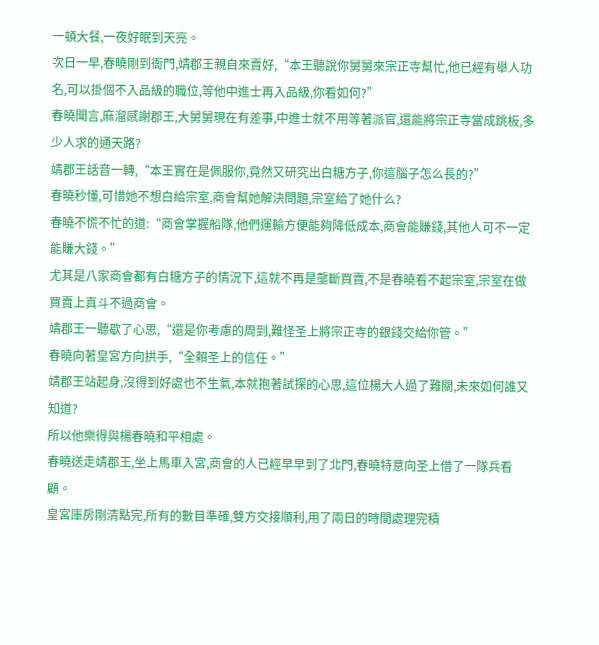一頓大餐,一夜好眠到天亮。
次日一早,春曉剛到衙門,靖郡王親自來賣好,“本王聽說你舅舅來宗正寺幫忙,他已經有舉人功名,可以掛個不入品級的職位,等他中進士再入品級,你看如何?”
春曉聞言,麻溜感謝郡王,大舅舅現在有差事,中進士就不用等著派官,還能將宗正寺當成跳板,多少人求的通天路?
靖郡王話音一轉,“本王實在是佩服你,竟然又研究出白糖方子,你這腦子怎么長的?”
春曉秒懂,可惜她不想白給宗室,商會幫她解決問題,宗室給了她什么?
春曉不慌不忙的道:“商會掌握船隊,他們運輸方便能夠降低成本,商會能賺錢,其他人可不一定能賺大錢。”
尤其是八家商會都有白糖方子的情況下,這就不再是壟斷買賣,不是春曉看不起宗室,宗室在做買賣上真斗不過商會。
靖郡王一聽歇了心思,“還是你考慮的周到,難怪圣上將宗正寺的銀錢交給你管。”
春曉向著皇宮方向拱手,“全賴圣上的信任。”
靖郡王站起身,沒得到好處也不生氣,本就抱著試探的心思,這位楊大人過了難關,未來如何誰又知道?
所以他樂得與楊春曉和平相處。
春曉送走靖郡王,坐上馬車入宮,商會的人已經早早到了北門,春曉特意向圣上借了一隊兵看顧。
皇宮庫房剛清點完,所有的數目準確,雙方交接順利,用了兩日的時間處理完積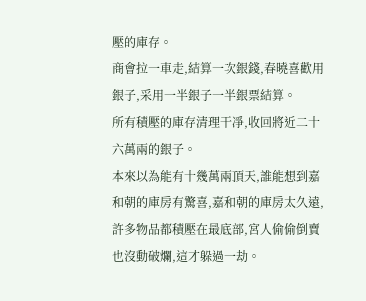壓的庫存。
商會拉一車走,結算一次銀錢,春曉喜歡用銀子,采用一半銀子一半銀票結算。
所有積壓的庫存清理干凈,收回將近二十六萬兩的銀子。
本來以為能有十幾萬兩頂天,誰能想到嘉和朝的庫房有驚喜,嘉和朝的庫房太久遠,許多物品都積壓在最底部,宮人偷偷倒賣也沒動破爛,這才躲過一劫。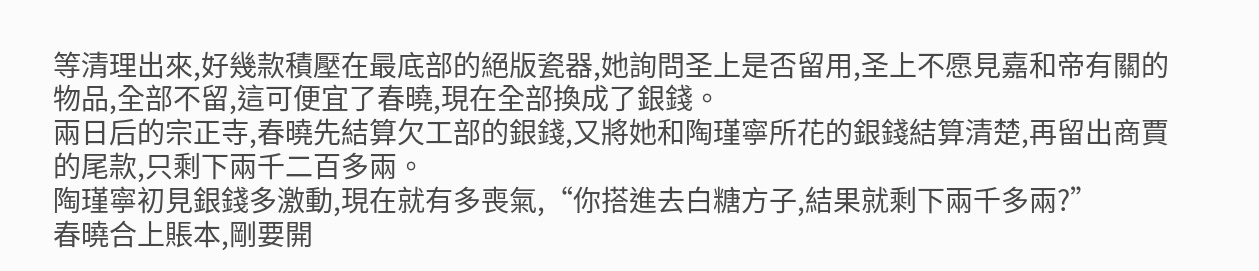等清理出來,好幾款積壓在最底部的絕版瓷器,她詢問圣上是否留用,圣上不愿見嘉和帝有關的物品,全部不留,這可便宜了春曉,現在全部換成了銀錢。
兩日后的宗正寺,春曉先結算欠工部的銀錢,又將她和陶瑾寧所花的銀錢結算清楚,再留出商賈的尾款,只剩下兩千二百多兩。
陶瑾寧初見銀錢多激動,現在就有多喪氣,“你搭進去白糖方子,結果就剩下兩千多兩?”
春曉合上賬本,剛要開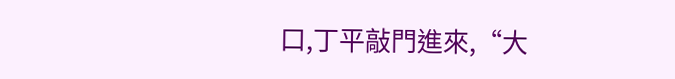口,丁平敲門進來,“大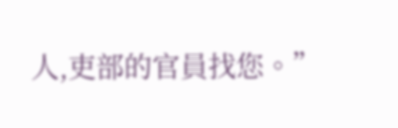人,吏部的官員找您。”